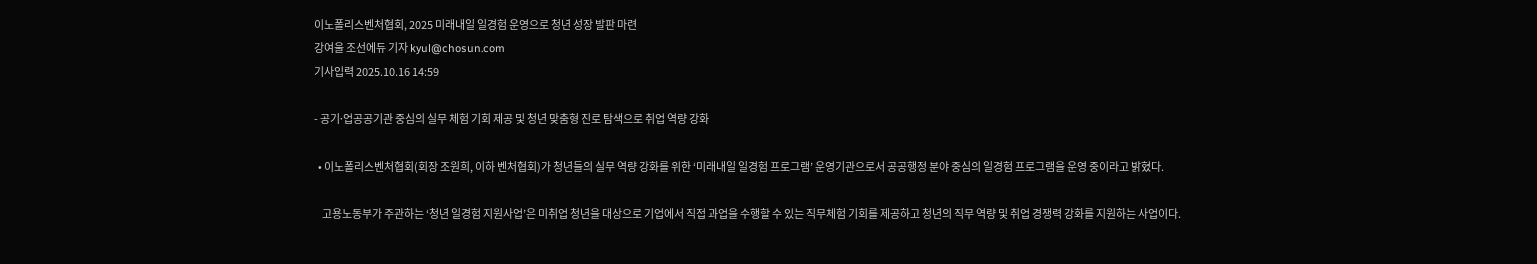이노폴리스벤처협회, 2025 미래내일 일경험 운영으로 청년 성장 발판 마련
강여울 조선에듀 기자 kyul@chosun.com
기사입력 2025.10.16 14:59

- 공기업〮공공기관 중심의 실무 체험 기회 제공 및 청년 맞춤형 진로 탐색으로 취업 역량 강화

  • 이노폴리스벤처협회(회장 조원희, 이하 벤처협회)가 청년들의 실무 역량 강화를 위한 ‘미래내일 일경험 프로그램’ 운영기관으로서 공공행정 분야 중심의 일경험 프로그램을 운영 중이라고 밝혔다.

    고용노동부가 주관하는 ‘청년 일경험 지원사업’은 미취업 청년을 대상으로 기업에서 직접 과업을 수행할 수 있는 직무체험 기회를 제공하고 청년의 직무 역량 및 취업 경쟁력 강화를 지원하는 사업이다.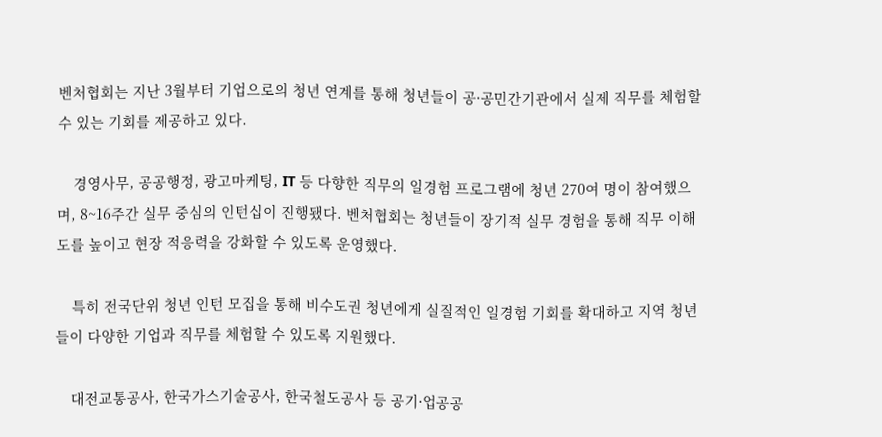벤처협회는 지난 3월부터 기업으로의 청년 연계를 통해 청년들이 공공〮민간기관에서 실제 직무를 체험할 수 있는 기회를 제공하고 있다.

    경영사무, 공공행정, 광고마케팅, IT 등 다향한 직무의 일경험 프로그램에 청년 270여 명이 참여했으며, 8~16주간 실무 중심의 인턴십이 진행됐다. 벤처협회는 청년들이 장기적 실무 경험을 통해 직무 이해도를 높이고 현장 적응력을 강화할 수 있도록 운영했다.

    특히 전국단위 청년 인턴 모집을 통해 비수도권 청년에게 실질적인 일경험 기회를 확대하고 지역 청년들이 다양한 기업과 직무를 체험할 수 있도록 지원했다.

    대전교통공사, 한국가스기술공사, 한국철도공사 등 공기업〮공공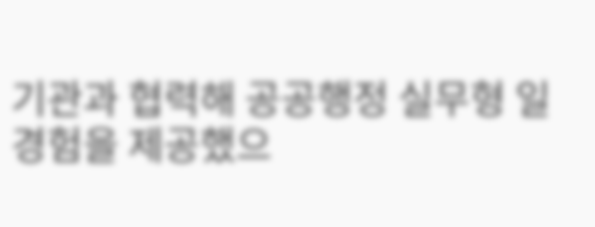기관과 협력해 공공행정 실무형 일경험을 제공했으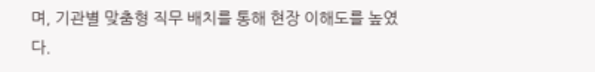며, 기관별 맞춤형 직무 배치를 통해 현장 이해도를 높였다.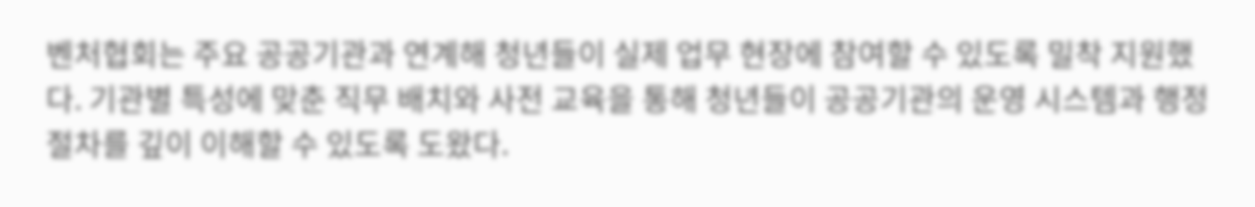벤처협회는 주요 공공기관과 연계해 청년들이 실제 업무 현장에 참여할 수 있도록 밀착 지원했다. 기관별 특성에 맞춘 직무 배치와 사전 교육을 통해 청년들이 공공기관의 운영 시스템과 행정절차를 깊이 이해할 수 있도록 도왔다.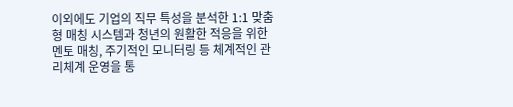이외에도 기업의 직무 특성을 분석한 1:1 맞춤형 매칭 시스템과 청년의 원활한 적응을 위한 멘토 매칭, 주기적인 모니터링 등 체계적인 관리체계 운영을 통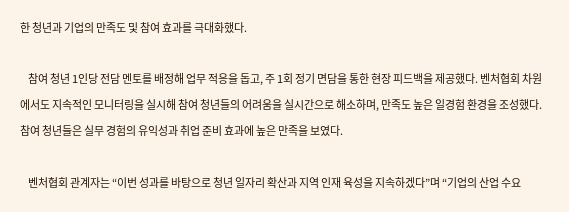한 청년과 기업의 만족도 및 참여 효과를 극대화했다.

    참여 청년 1인당 전담 멘토를 배정해 업무 적응을 돕고, 주 1회 정기 면담을 통한 현장 피드백을 제공했다. 벤처협회 차원에서도 지속적인 모니터링을 실시해 참여 청년들의 어려움을 실시간으로 해소하며, 만족도 높은 일경험 환경을 조성했다. 참여 청년들은 실무 경험의 유익성과 취업 준비 효과에 높은 만족을 보였다.

    벤처협회 관계자는 “이번 성과를 바탕으로 청년 일자리 확산과 지역 인재 육성을 지속하겠다”며 “기업의 산업 수요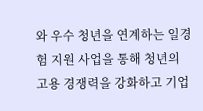와 우수 청년을 연계하는 일경험 지원 사업을 통해 청년의 고용 경쟁력을 강화하고 기업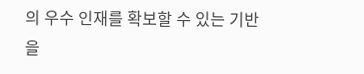의 우수 인재를 확보할 수 있는 기반을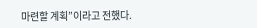마련할 계획”이라고 전했다.